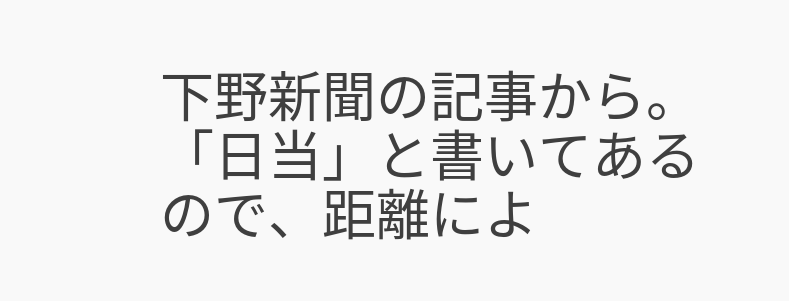下野新聞の記事から。
「日当」と書いてあるので、距離によ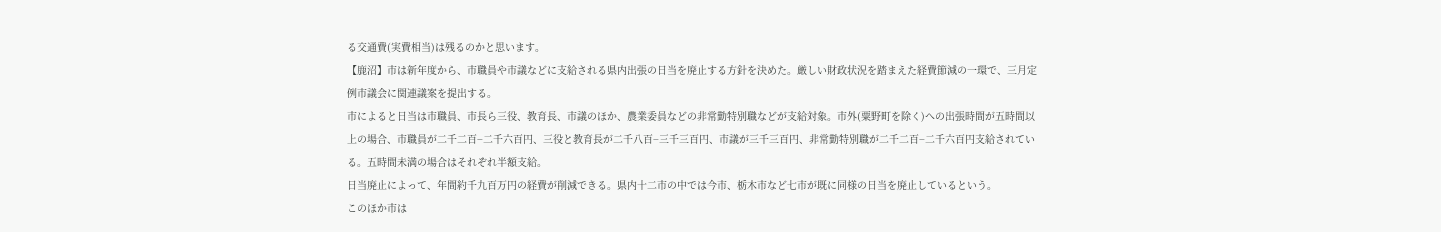る交通費(実費相当)は残るのかと思います。
【鹿沼】市は新年度から、市職員や市議などに支給される県内出張の日当を廃止する方針を決めた。厳しい財政状況を踏まえた経費節減の一環で、三月定例市議会に関連議案を提出する。
市によると日当は市職員、市長ら三役、教育長、市議のほか、農業委員などの非常勤特別職などが支給対象。市外(粟野町を除く)への出張時間が五時間以上の場合、市職員が二千二百−二千六百円、三役と教育長が二千八百−三千三百円、市議が三千三百円、非常勤特別職が二千二百−二千六百円支給されている。五時間未満の場合はそれぞれ半額支給。
日当廃止によって、年間約千九百万円の経費が削減できる。県内十二市の中では今市、栃木市など七市が既に同様の日当を廃止しているという。
このほか市は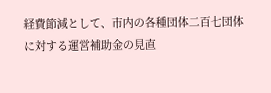経費節減として、市内の各種団体二百七団体に対する運営補助金の見直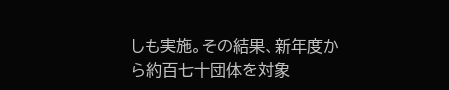しも実施。その結果、新年度から約百七十団体を対象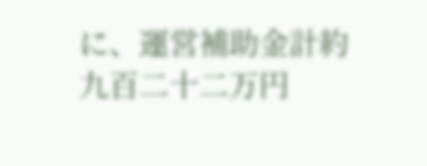に、運営補助金計約九百二十二万円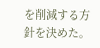を削減する方針を決めた。